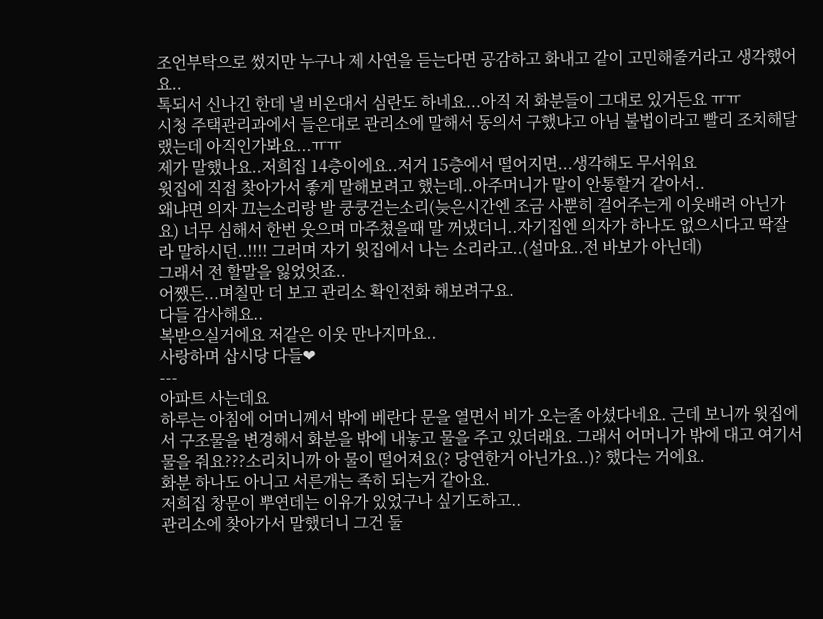조언부탁으로 썼지만 누구나 제 사연을 듣는다면 공감하고 화내고 같이 고민해줄거라고 생각했어요..
톡되서 신나긴 한데 낼 비온대서 심란도 하네요...아직 저 화분들이 그대로 있거든요 ㅠㅠ
시청 주택관리과에서 들은대로 관리소에 말해서 동의서 구했냐고 아님 불법이라고 빨리 조치해달랬는데 아직인가봐요...ㅠㅠ
제가 말했나요..저희집 14층이에요..저거 15층에서 떨어지면...생각해도 무서워요
윗집에 직접 찾아가서 좋게 말해보려고 했는데..아주머니가 말이 안통할거 같아서..
왜냐면 의자 끄는소리랑 발 쿵쿵걷는소리(늦은시간엔 조금 사뿐히 걸어주는게 이웃배려 아닌가요) 너무 심해서 한번 웃으며 마주쳤을때 말 꺼냈더니..자기집엔 의자가 하나도 없으시다고 딱잘라 말하시던..!!!! 그러며 자기 윗집에서 나는 소리라고..(설마요..전 바보가 아닌데)
그래서 전 할말을 잃었엇죠..
어쨌든...며칠만 더 보고 관리소 확인전화 해보려구요.
다들 감사해요..
복받으실거에요 저같은 이웃 만나지마요..
사랑하며 삽시당 다들❤
---
아파트 사는데요
하루는 아침에 어머니께서 밖에 베란다 문을 열면서 비가 오는줄 아셨다네요. 근데 보니까 윗집에서 구조물을 변경해서 화분을 밖에 내놓고 물을 주고 있더래요. 그래서 어머니가 밖에 대고 여기서 물을 줘요???소리치니까 아 물이 떨어져요(? 당연한거 아닌가요..)? 했다는 거에요.
화분 하나도 아니고 서른개는 족히 되는거 같아요.
저희집 창문이 뿌연데는 이유가 있었구나 싶기도하고..
관리소에 찾아가서 말했더니 그건 둘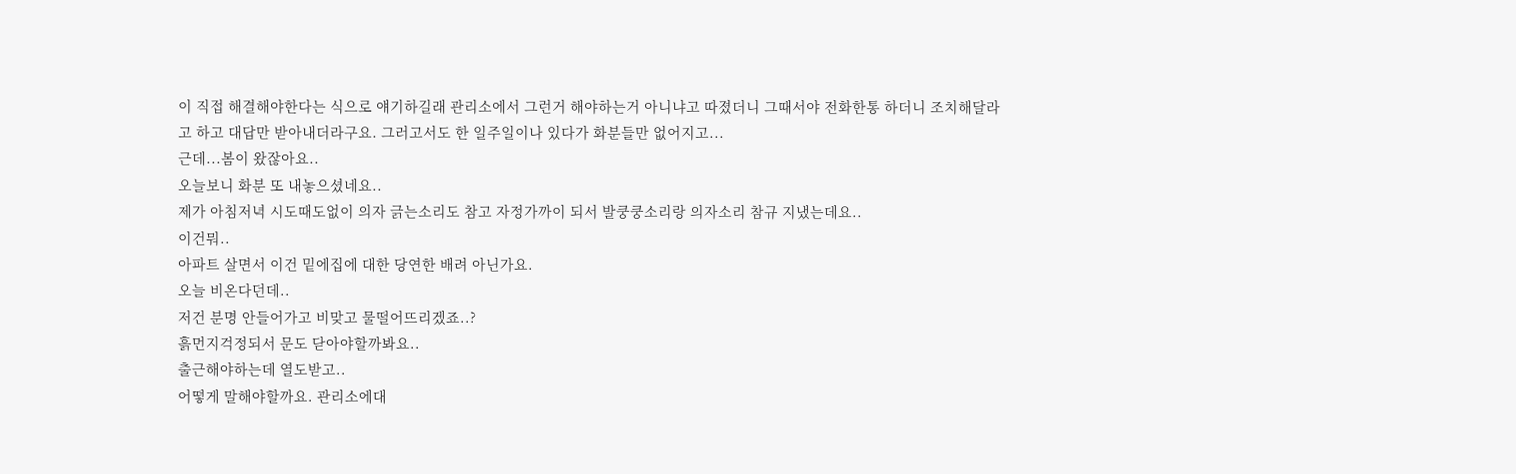이 직접 해결해야한다는 식으로 얘기하길래 관리소에서 그런거 해야하는거 아니냐고 따졌더니 그때서야 전화한통 하더니 조치해달라고 하고 대답만 받아내더라구요. 그러고서도 한 일주일이나 있다가 화분들만 없어지고...
근데...봄이 왔잖아요..
오늘보니 화분 또 내놓으셨네요..
제가 아침저녁 시도때도없이 의자 긁는소리도 참고 자정가까이 되서 발쿵쿵소리랑 의자소리 참규 지냈는데요..
이건뭐..
아파트 살면서 이건 밑에집에 대한 당연한 배려 아닌가요.
오늘 비온다던데..
저건 분명 안들어가고 비맞고 물떨어뜨리겠죠..?
흙먼지걱정되서 문도 닫아야할까봐요..
출근해야하는데 열도받고..
어떻게 말해야할까요. 관리소에대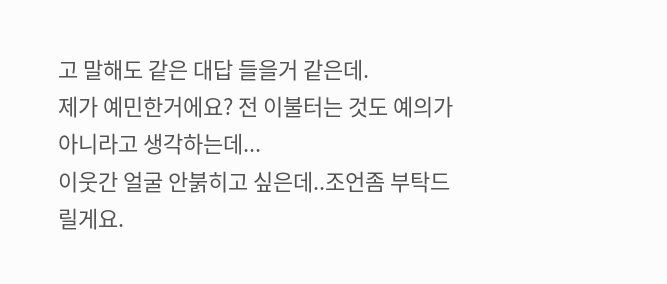고 말해도 같은 대답 들을거 같은데.
제가 예민한거에요? 전 이불터는 것도 예의가 아니라고 생각하는데...
이웃간 얼굴 안붉히고 싶은데..조언좀 부탁드릴게요.